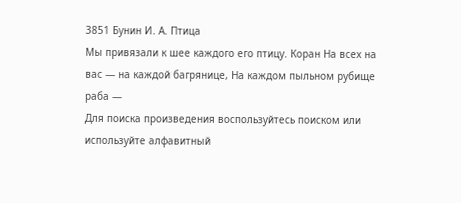3851 Бунин И. А. Птица
Мы привязали к шее каждого его птицу. Коран На всех на вас — на каждой багрянице, На каждом пыльном рубище раба —
Для поиска произведения воспользуйтесь поиском или используйте алфавитный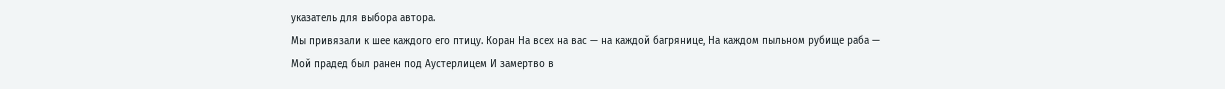указатель для выбора автора.
Мы привязали к шее каждого его птицу. Коран На всех на вас — на каждой багрянице, На каждом пыльном рубище раба —
Мой прадед был ранен под Аустерлицем И замертво в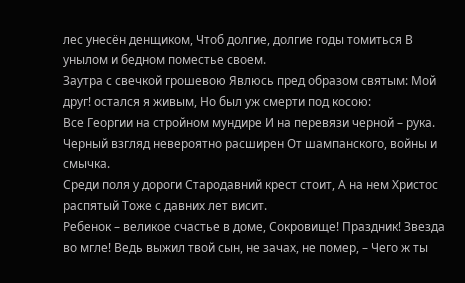лес унесён денщиком, Чтоб долгие, долгие годы томиться В унылом и бедном поместье своем.
Заутра с свечкой грошевою Явлюсь пред образом святым: Мой друг! остался я живым, Но был уж смерти под косою:
Все Георгии на стройном мундире И на перевязи черной – рука. Черный взгляд невероятно расширен От шампанского, войны и смычка.
Среди поля у дороги Стародавний крест стоит, А на нем Христос распятый Тоже с давних лет висит.
Ребенок – великое счастье в доме, Сокровище! Праздник! Звезда во мгле! Ведь выжил твой сын, не зачах, не помер, – Чего ж ты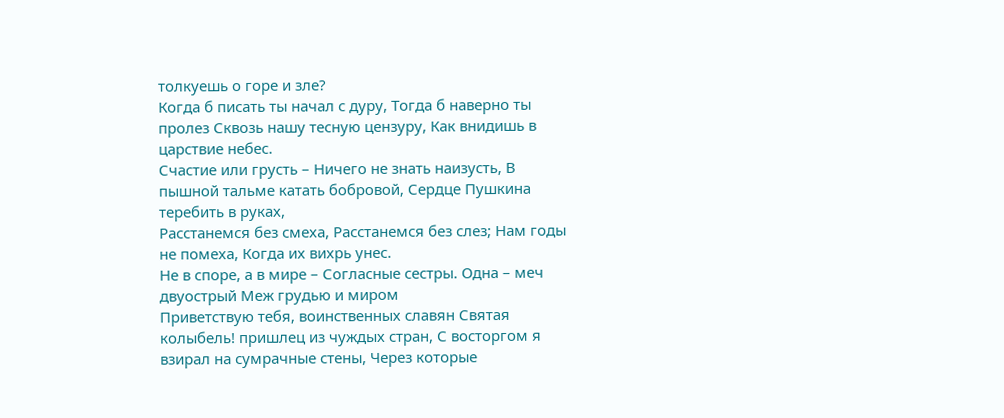толкуешь о горе и зле?
Когда б писать ты начал с дуру, Тогда б наверно ты пролез Сквозь нашу тесную цензуру, Как внидишь в царствие небес.
Счастие или грусть – Ничего не знать наизусть, В пышной тальме катать бобровой, Сердце Пушкина теребить в руках,
Расстанемся без смеха, Расстанемся без слез; Нам годы не помеха, Когда их вихрь унес.
Не в споре, а в мире – Согласные сестры. Одна – меч двуострый Меж грудью и миром
Приветствую тебя, воинственных славян Святая колыбель! пришлец из чуждых стран, С восторгом я взирал на сумрачные стены, Через которые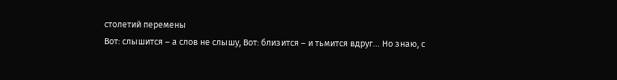столетий перемены
Вот: слышится – а слов не слышу, Вот: близится – и тьмится вдруг… Но знаю, с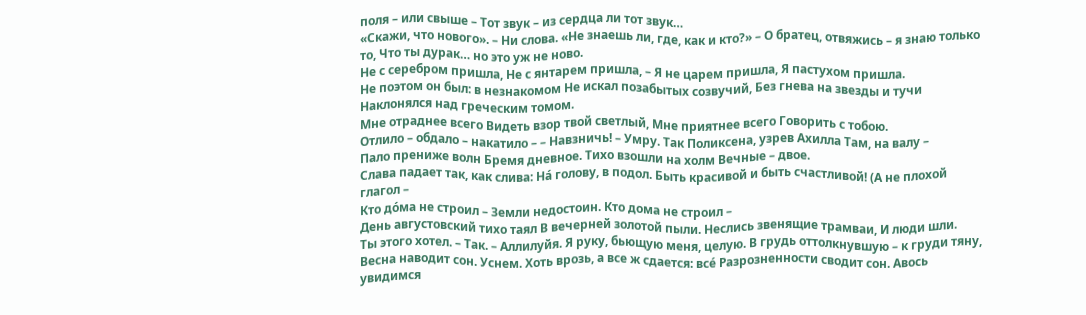поля – или свыше – Тот звук – из сердца ли тот звук…
«Скажи, что нового». – Ни слова. «Не знаешь ли, где, как и кто?» – О братец, отвяжись – я знаю только то, Что ты дурак… но это уж не ново.
Не с серебром пришла, Не с янтарем пришла, – Я не царем пришла, Я пастухом пришла.
Не поэтом он был: в незнакомом Не искал позабытых созвучий, Без гнева на звезды и тучи Наклонялся над греческим томом.
Мне отраднее всего Видеть взор твой светлый, Мне приятнее всего Говорить с тобою.
Отлило – обдало – накатило – – Навзничь! – Умру. Так Поликсена, узрев Ахилла Там, на валу –
Пало прениже волн Бремя дневное. Тихо взошли на холм Вечные – двое.
Слава падает так, как слива: На́ голову, в подол. Быть красивой и быть счастливой! (А не плохой глагол –
Кто до́ма не строил – Земли недостоин. Кто дома не строил –
День августовский тихо таял В вечерней золотой пыли. Неслись звенящие трамваи, И люди шли.
Ты этого хотел. – Так. – Аллилуйя. Я руку, бьющую меня, целую. В грудь оттолкнувшую – к груди тяну,
Весна наводит сон. Уснем. Хоть врозь, а все ж сдается: все́ Разрозненности сводит сон. Авось увидимся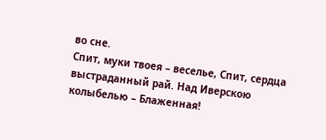во сне.
Спит, муки твоея – веселье, Спит, сердца выстраданный рай. Над Иверскою колыбелью – Блаженная!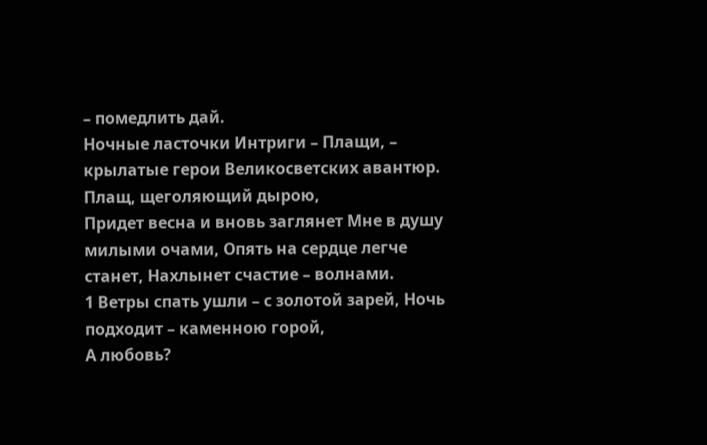– помедлить дай.
Ночные ласточки Интриги – Плащи, – крылатые герои Великосветских авантюр. Плащ, щеголяющий дырою,
Придет весна и вновь заглянет Мне в душу милыми очами, Опять на сердце легче станет, Нахлынет счастие – волнами.
1 Ветры спать ушли – с золотой зарей, Ночь подходит – каменною горой,
А любовь?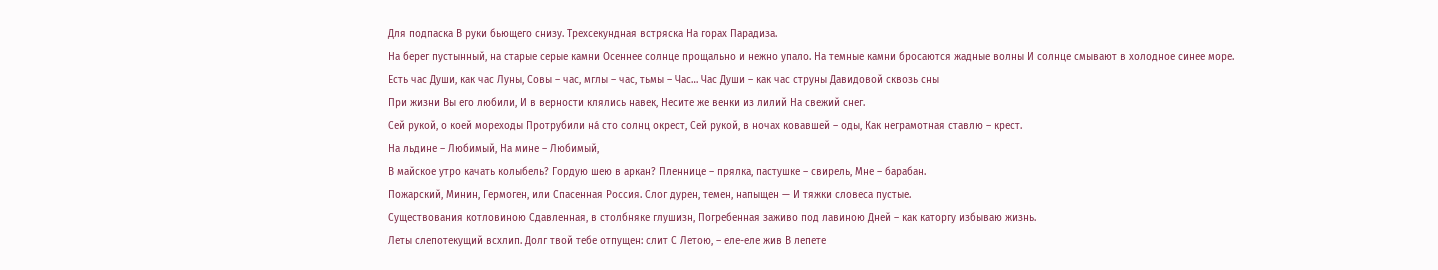Для подпаска В руки бьющего снизу. Трехсекундная встряска На горах Парадиза.
На берег пустынный, на старые серые камни Осеннее солнце прощально и нежно упало. На темные камни бросаются жадные волны И солнце смывают в холодное синее море.
Есть час Души, как час Луны, Совы – час, мглы – час, тьмы – Час… Час Души – как час струны Давидовой сквозь сны
При жизни Вы его любили, И в верности клялись навек, Несите же венки из лилий На свежий снег.
Сей рукой, о коей мореходы Протрубили на́ сто солнц окрест, Сей рукой, в ночах ковавшей – оды, Как неграмотная ставлю – крест.
На льдине – Любимый, На мине – Любимый,
В майское утро качать колыбель? Гордую шею в аркан? Пленнице – прялка, пастушке – свирель, Мне – барабан.
Пожарский, Минин, Гермоген, или Спасенная Россия. Слог дурен, темен, напыщен — И тяжки словеса пустые.
Существования котловиною Сдавленная, в столбняке глушизн, Погребенная заживо под лавиною Дней – как каторгу избываю жизнь.
Леты слепотекущий всхлип. Долг твой тебе отпущен: слит С Летою, – еле-еле жив В лепете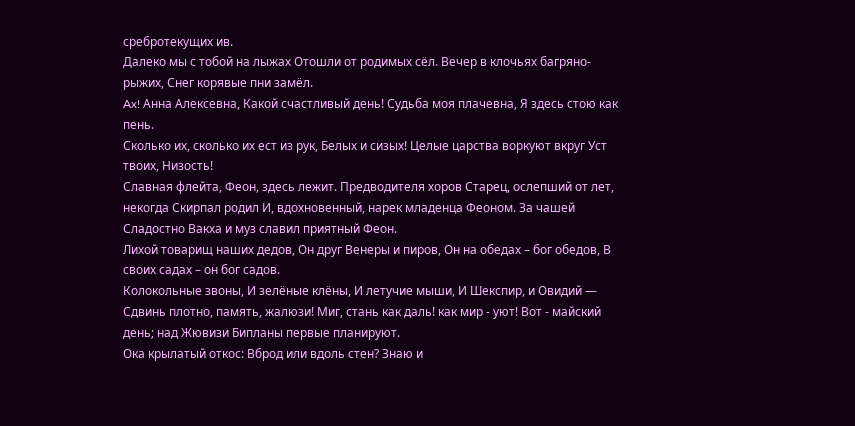сребротекущих ив.
Далеко мы с тобой на лыжах Отошли от родимых сёл. Вечер в клочьях багряно-рыжих, Снег корявые пни замёл.
Ax! Анна Алексевна, Какой счастливый день! Судьба моя плачевна, Я здесь стою как пень.
Сколько их, сколько их ест из рук, Белых и сизых! Целые царства воркуют вкруг Уст твоих, Низость!
Славная флейта, Феон, здесь лежит. Предводителя хоров Старец, ослепший от лет, некогда Скирпал родил И, вдохновенный, нарек младенца Феоном. За чашей Сладостно Вакха и муз славил приятный Феон.
Лихой товарищ наших дедов, Он друг Венеры и пиров, Он на обедах – бог обедов, В своих садах – он бог садов.
Колокольные звоны, И зелёные клёны, И летучие мыши, И Шекспир, и Овидий —
Сдвинь плотно, память, жалюзи! Миг, стань как даль! как мир - уют! Вот - майский день; над Жювизи Бипланы первые планируют.
Ока крылатый откос: Вброд или вдоль стен? Знаю и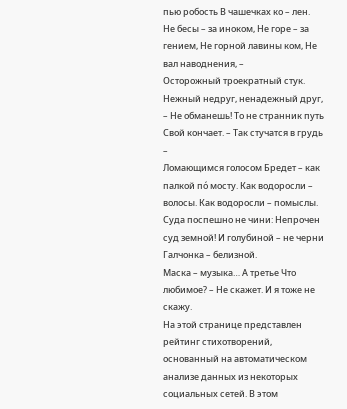пью робость В чашечках ко – лен.
Не бесы – за иноком, Не горе – за гением, Не горной лавины ком, Не вал наводнения, –
Осторожный троекратный стук. Нежный недруг, ненадежный друг, – Не обманешь! То не странник путь Свой кончает. – Так стучатся в грудь –
Ломающимся голосом Бредет – как палкой по́ мосту. Как водоросли – волосы. Как водоросли – помыслы.
Суда поспешно не чини: Непрочен суд земной! И голубиной – не черни Галчонка – белизной.
Маска – музыка… А третье Что любимое? – Не скажет. И я тоже не скажу.
На этой странице представлен рейтинг стихотворений, основанный на автоматическом анализе данных из некоторых социальных сетей. В этом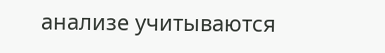анализе учитываются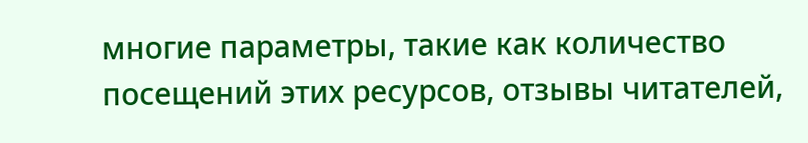многие параметры, такие как количество посещений этих ресурсов, отзывы читателей,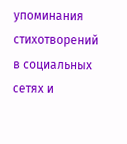упоминания стихотворений в социальных сетях и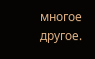многое другое.